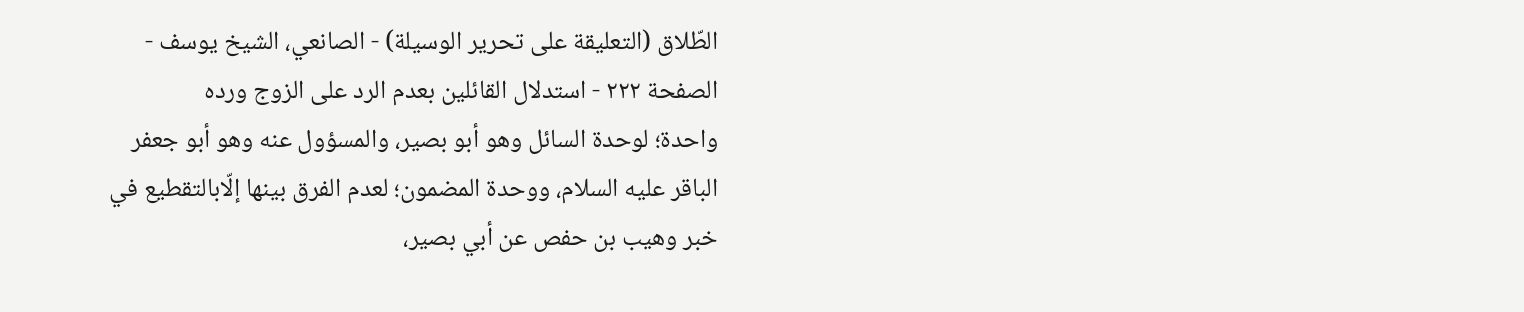الطّلاق (التعليقة على تحرير الوسيلة) - الصانعي، الشيخ يوسف - الصفحة ٢٢٢ - استدلال القائلين بعدم الرد على الزوج ورده
واحدة؛ لوحدة السائل وهو أبو بصير، والمسؤول عنه وهو أبو جعفر الباقر عليه السلام، ووحدة المضمون؛ لعدم الفرق بينها إلّابالتقطيع في خبر وهيب بن حفص عن أبي بصير،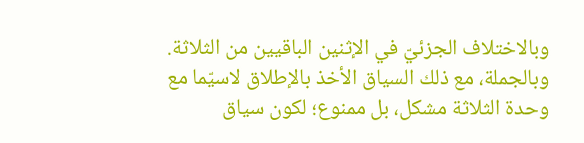وبالاختلاف الجزئيّ في الإثنين الباقيين من الثلاثة.
وبالجملة، مع ذلك السياق الأخذ بالإطلاق لاسيّما مع وحدة الثلاثة مشكل، بل ممنوع؛ لكون سياق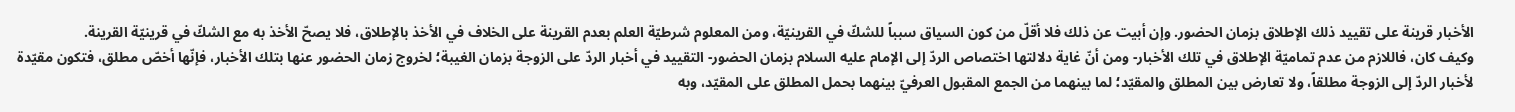الأخبار قرينة على تقييد ذلك الإطلاق بزمان الحضور. وإن أبيت عن ذلك فلا أقلّ من كون السياق سبباً للشكّ في القرينيّة، ومن المعلوم شرطيّة العلم بعدم القرينة على الخلاف في الأخذ بالإطلاق، فلا يصحّ الأخذ به مع الشكّ في قرينيّة القرينة.
وكيف كان، فاللازم من عدم تماميّة الإطلاق في تلك الأخبار- ومن أنّ غاية دلالتها اختصاص الردّ إلى الإمام عليه السلام بزمان الحضور- التقييد في أخبار الردّ على الزوجة بزمان الغيبة؛ لخروج زمان الحضور عنها بتلك الأخبار، فإنّها أخصّ مطلق، فتكون مقيّدة لأخبار الردّ إلى الزوجة مطلقاً، ولا تعارض بين المطلق والمقيّد؛ لما بينهما من الجمع المقبول العرفيّ بينهما بحمل المطلق على المقيّد، وبه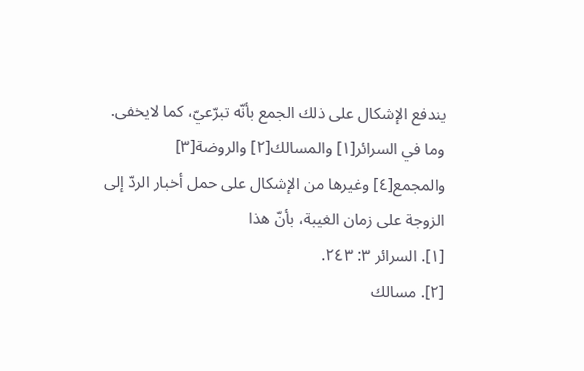يندفع الإشكال على ذلك الجمع بأنّه تبرّعيّ، كما لايخفى.
وما في السرائر[١] والمسالك[٢] والروضة[٣] والمجمع[٤] وغيرها من الإشكال على حمل أخبار الردّ إلى الزوجة على زمان الغيبة، بأنّ هذا
[١]. السرائر ٣: ٢٤٣.
[٢]. مسالك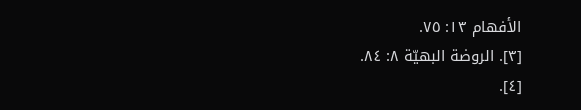الأفهام ١٣: ٧٥.
[٣]. الروضة البهيّة ٨: ٨٤.
[٤].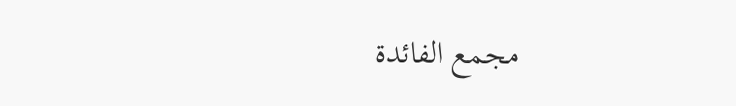مجمع الفائدة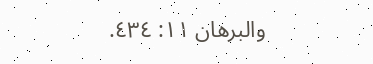والبرهان ١١: ٤٣٤.